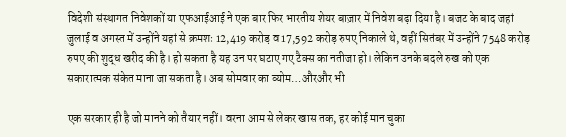विदेशी संस्थागत निवेशकों या एफआईआई ने एक बार फिर भारतीय शेयर बाज़ार में निवेश बढ़ा दिया है। बजट के बाद जहां जुलाई व अगस्त में उन्होंने यहां से क्रमशः 12,419 करोड़ व 17,592 करोड़ रुपए निकाले थे, वहीं सितंबर में उन्होंने 7548 करोड़ रुपए की शुद्ध खरीद की है। हो सकता है यह उन पर घटाए गए टैक्स का नतीजा हो। लेकिन उनके बदले रुख को एक सकारात्मक संकेत माना जा सकता है। अब सोमवार का व्योम…औरऔर भी

एक सरकार ही है जो मानने को तैयार नहीं। वरना आम से लेकर खास तक, हर कोई मान चुका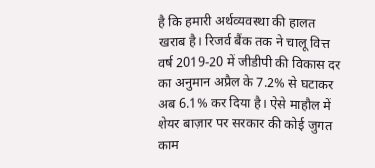है कि हमारी अर्थव्यवस्था की हालत खराब है। रिजर्व बैंक तक ने चालू वित्त वर्ष 2019-20 में जीडीपी की विकास दर का अनुमान अप्रैल के 7.2% से घटाकर अब 6.1% कर दिया है। ऐसे माहौल में शेयर बाज़ार पर सरकार की कोई जुगत काम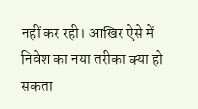नहीं कर रही। आखिर ऐसे में निवेश का नया तरीका क्या हो सकता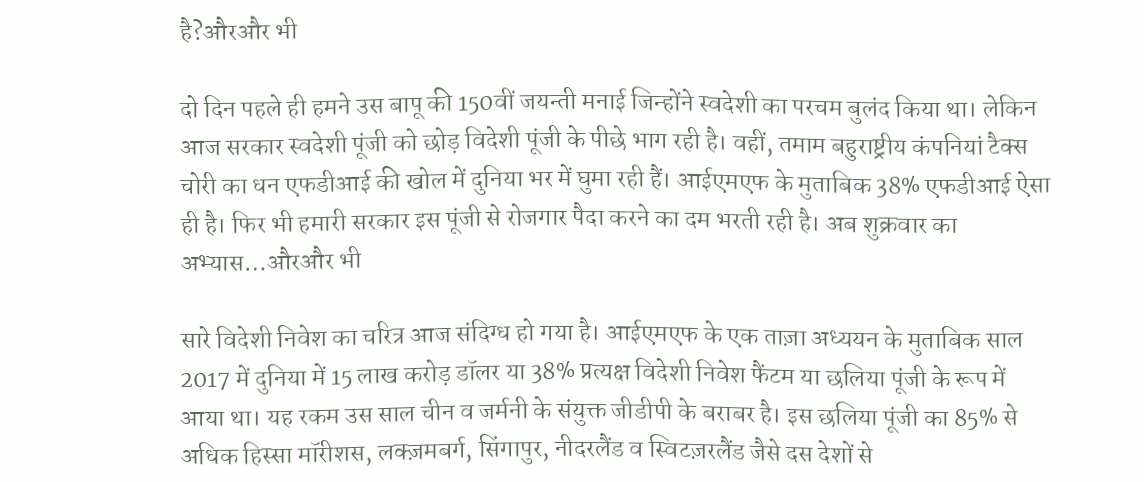है?औरऔर भी

दो दिन पहले ही हमने उस बापू की 150वीं जयन्ती मनाई जिन्होंने स्वदेशी का परचम बुलंद किया था। लेकिन आज सरकार स्वदेशी पूंजी को छोड़ विदेशी पूंजी के पीछे भाग रही है। वहीं, तमाम बहुराष्ट्रीय कंपनियां टैक्स चोरी का धन एफडीआई की खोल में दुनिया भर में घुमा रही हैं। आईएमएफ के मुताबिक 38% एफडीआई ऐसा ही है। फिर भी हमारी सरकार इस पूंजी से रोजगार पैदा करने का दम भरती रही है। अब शुक्रवार का अभ्यास…औरऔर भी

सारे विदेशी निवेश का चरित्र आज संदिग्ध हो गया है। आईएमएफ के एक ताज़ा अध्ययन के मुताबिक साल 2017 में दुनिया में 15 लाख करोड़ डॉलर या 38% प्रत्यक्ष विदेशी निवेश फैंटम या छलिया पूंजी के रूप में आया था। यह रकम उस साल चीन व जर्मनी के संयुक्त जीडीपी के बराबर है। इस छलिया पूंजी का 85% से अधिक हिस्सा मॉरीशस, लक्ज़मबर्ग, सिंगापुर, नीदरलैंड व स्विटज़रलैंड जैसे दस देशों से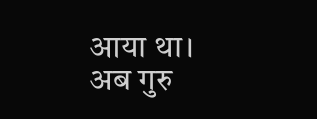आया था। अब गुरु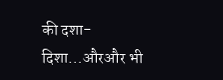की दशा-दिशा…औरऔर भी